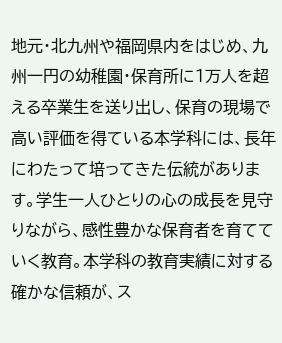地元・北九州や福岡県内をはじめ、九州一円の幼稚園・保育所に1万人を超える卒業生を送り出し、保育の現場で高い評価を得ている本学科には、長年にわたって培ってきた伝統があります。学生一人ひとりの心の成長を見守りながら、感性豊かな保育者を育てていく教育。本学科の教育実績に対する確かな信頼が、ス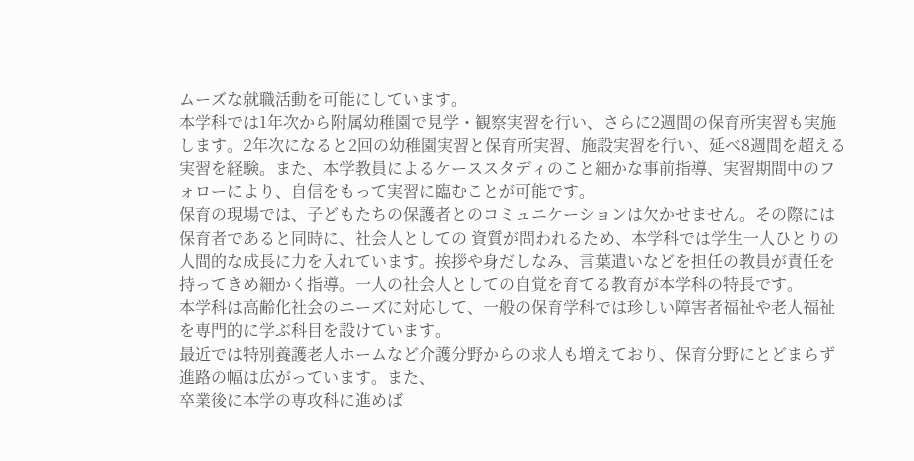ムーズな就職活動を可能にしています。
本学科では1年次から附属幼稚園で見学・観察実習を行い、さらに2週間の保育所実習も実施します。2年次になると2回の幼稚園実習と保育所実習、施設実習を行い、延べ8週間を超える実習を経験。また、本学教員によるケーススタディのこと細かな事前指導、実習期間中のフォローにより、自信をもって実習に臨むことが可能です。
保育の現場では、子どもたちの保護者とのコミュニケーションは欠かせません。その際には保育者であると同時に、社会人としての 資質が問われるため、本学科では学生一人ひとりの人間的な成長に力を入れています。挨拶や身だしなみ、言葉遣いなどを担任の教員が責任を持ってきめ細かく指導。一人の社会人としての自覚を育てる教育が本学科の特長です。
本学科は高齢化社会のニーズに対応して、一般の保育学科では珍しい障害者福祉や老人福祉を専門的に学ぶ科目を設けています。
最近では特別養護老人ホームなど介護分野からの求人も増えており、保育分野にとどまらず進路の幅は広がっています。また、
卒業後に本学の専攻科に進めば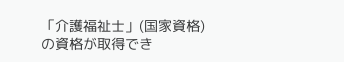「介護福祉士」(国家資格)の資格が取得でき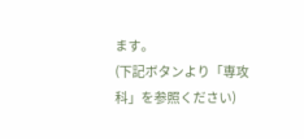ます。
(下記ボタンより「専攻科」を参照ください)